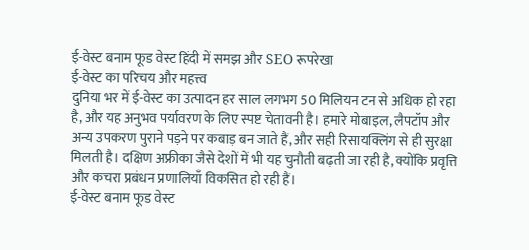ई-वेस्ट बनाम फूड वेस्ट हिंदी में समझ और SEO रूपरेखा
ई-वेस्ट का परिचय और महत्त्व
दुनिया भर में ई-वेस्ट का उत्पादन हर साल लगभग 50 मिलियन टन से अधिक हो रहा है, और यह अनुभव पर्यावरण के लिए स्पष्ट चेतावनी है। हमारे मोबाइल, लैपटॉप और अन्य उपकरण पुराने पड़ने पर कबाड़ बन जाते हैं, और सही रिसायक्लिंग से ही सुरक्षा मिलती है। दक्षिण अफ्रीका जैसे देशों में भी यह चुनौती बढ़ती जा रही है, क्योंकि प्रवृत्ति और कचरा प्रबंधन प्रणालियाँ विकसित हो रही हैं।
ई-वेस्ट बनाम फूड वेस्ट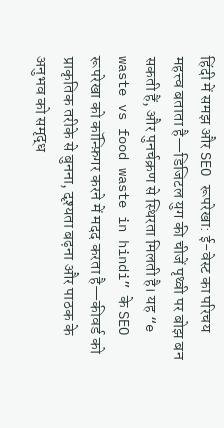हिंदी में समझ और SEO रूपरेखा: ई-वेस्ट का परिचय महत्त्व बताता है—डिजिटल युग की चीजें पृथ्वी पर बोझ बन सकती हैं, और पुनर्चक्रण से स्थिरता मिलती है। यह “e waste vs food waste in hindi” के SEO रूपरेखा को कॉन्फ़िगर करने में मदद करता है—कीवर्ड को प्राकृतिक तरीके से बुनना, दृश्यता बढ़ना और पाठक के अनुभव को समृद्ध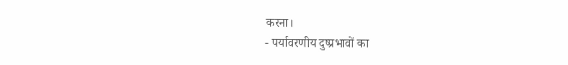करना।
- पर्यावरणीय दुष्प्रभावों का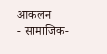आकलन
- सामाजिक-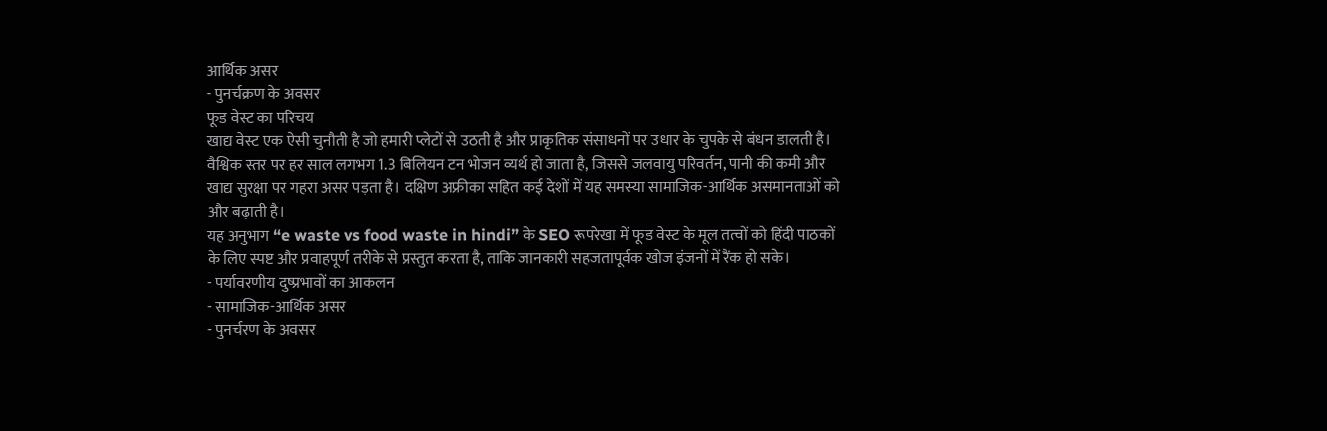आर्थिक असर
- पुनर्चक्रण के अवसर
फूड वेस्ट का परिचय
खाद्य वेस्ट एक ऐसी चुनौती है जो हमारी प्लेटों से उठती है और प्राकृतिक संसाधनों पर उधार के चुपके से बंधन डालती है। वैश्विक स्तर पर हर साल लगभग 1.3 बिलियन टन भोजन व्यर्थ हो जाता है, जिससे जलवायु परिवर्तन, पानी की कमी और खाद्य सुरक्षा पर गहरा असर पड़ता है। दक्षिण अफ्रीका सहित कई देशों में यह समस्या सामाजिक-आर्थिक असमानताओं को और बढ़ाती है।
यह अनुभाग “e waste vs food waste in hindi” के SEO रूपरेखा में फूड वेस्ट के मूल तत्वों को हिंदी पाठकों के लिए स्पष्ट और प्रवाहपूर्ण तरीके से प्रस्तुत करता है, ताकि जानकारी सहजतापूर्वक खोज इंजनों में रैंक हो सके।
- पर्यावरणीय दुष्प्रभावों का आकलन
- सामाजिक-आर्थिक असर
- पुनर्चरण के अवसर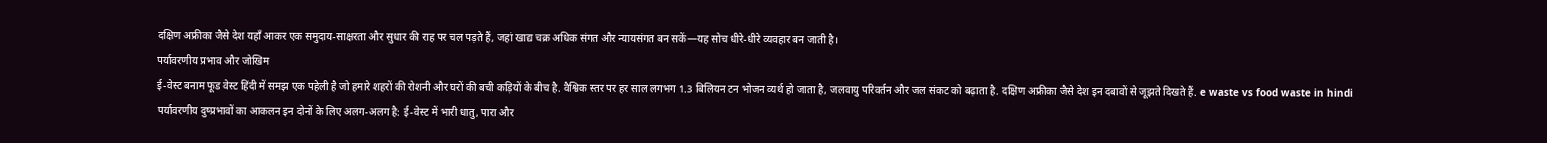दक्षिण अफ्रीका जैसे देश यहाँ आकर एक समुदाय-साक्षरता और सुधार की राह पर चल पड़ते हैं, जहां खाद्य चक्र अधिक संगत और न्यायसंगत बन सकें—यह सोच धीरे-धीरे व्यवहार बन जाती है।
पर्यावरणीय प्रभाव और जोखिम
ई-वेस्ट बनाम फूड वेस्ट हिंदी में समझ एक पहेली है जो हमारे शहरों की रोशनी और घरों की बची कड़ियों के बीच है. वैश्विक स्तर पर हर साल लगभग 1.3 बिलियन टन भोजन व्यर्थ हो जाता है, जलवायु परिवर्तन और जल संकट को बढ़ाता है. दक्षिण अफ्रीका जैसे देश इन दबावों से जूझते दिखते हैं. e waste vs food waste in hindi
पर्यावरणीय दुष्प्रभावों का आकलन इन दोनों के लिए अलग-अलग है: ई-वेस्ट में भारी धातु, पारा और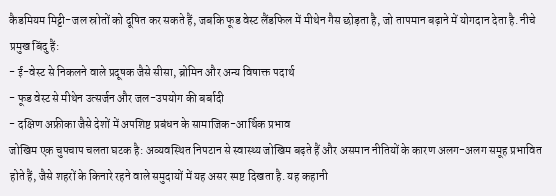कैडमियम मिट्टी-जल स्रोतों को दूषित कर सकते हैं, जबकि फूड वेस्ट लैंडफिल में मीथेन गैस छोड़ता है, जो तापमान बढ़ाने में योगदान देता है. नीचे प्रमुख बिंदु हैं:
- ई-वेस्ट से निकलने वाले प्रदूषक जैसे सीसा, ब्रोमिन और अन्य विषाक्त पदार्थ
- फूड वेस्ट से मीथेन उत्सर्जन और जल-उपयोग की बर्बादी
- दक्षिण अफ्रीका जैसे देशों में अपशिष्ट प्रबंधन के सामाजिक-आर्थिक प्रभाव
जोखिम एक चुपचाप चलता घटक है: अव्यवस्थित निपटान से स्वास्थ्य जोखिम बढ़ते हैं और असमान नीतियों के कारण अलग-अलग समूह प्रभावित होते हैं, जैसे शहरों के किनारे रहने वाले समुदायों में यह असर स्पष्ट दिखता है. यह कहानी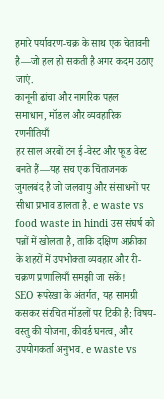हमारे पर्यावरण-चक्र के साथ एक चेतावनी है—जो हल हो सकती है अगर कदम उठाए जाएं.
कानूनी ढांचा और नागरिक पहल
समाधान, मॉडल और व्यवहारिक रणनीतियाँ
हर साल अरबों टन ई-वेस्ट और फूड वेस्ट बनते हैं—यह सच एक चिंताजनक जुगलबंद है जो जलवायु और संसाधनों पर सीधा प्रभाव डालता है. e waste vs food waste in hindi उस संघर्ष को पन्नों में खोलता है, ताकि दक्षिण अफ्रीका के शहरों में उपभोक्ता व्यवहार और री-चक्रण प्रणालियाँ समझी जा सकें!
SEO रूपरेखा के अंतर्गत, यह सामग्री कसकर संरचित मॉडलों पर टिकी है: विषय-वस्तु की योजना, कीवर्ड घनत्व, और उपयोगकर्ता अनुभव. e waste vs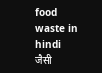food waste in hindi जैसी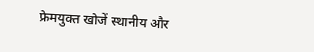फ्रेमयुक्त खोजें स्थानीय और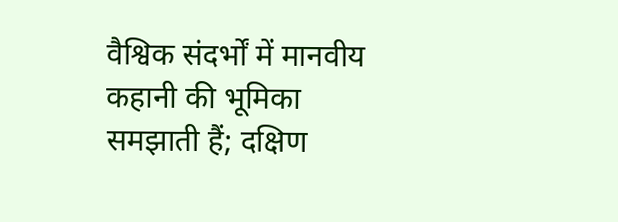वैश्विक संदर्भों में मानवीय कहानी की भूमिका समझाती हैं; दक्षिण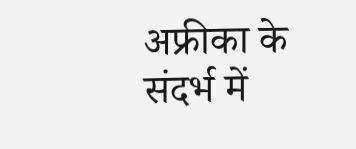अफ्रीका के संदर्भ में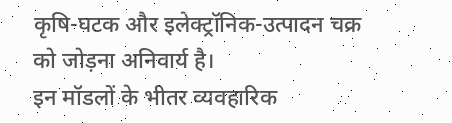कृषि-घटक और इलेक्ट्रॉनिक-उत्पादन चक्र को जोड़ना अनिवार्य है।
इन मॉडलों के भीतर व्यवहारिक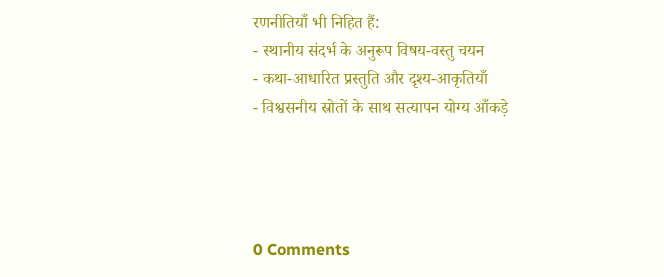रणनीतियाँ भी निहित हैं:
- स्थानीय संदर्भ के अनुरूप विषय-वस्तु चयन
- कथा-आधारित प्रस्तुति और दृश्य-आकृतियाँ
- विश्वसनीय स्रोतों के साथ सत्यापन योग्य आँकड़े




0 Comments